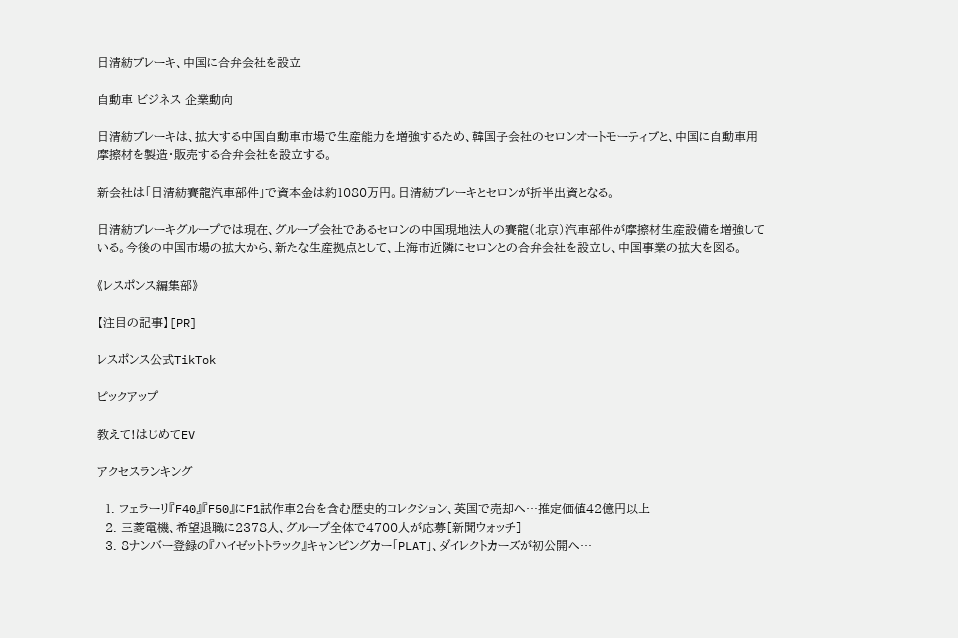日清紡ブレーキ、中国に合弁会社を設立

自動車 ビジネス 企業動向

日清紡ブレーキは、拡大する中国自動車市場で生産能力を増強するため、韓国子会社のセロンオートモーティブと、中国に自動車用摩擦材を製造・販売する合弁会社を設立する。

新会社は「日清紡賽龍汽車部件」で資本金は約1080万円。日清紡ブレーキとセロンが折半出資となる。

日清紡ブレーキグループでは現在、グループ会社であるセロンの中国現地法人の賽龍(北京)汽車部件が摩擦材生産設備を増強している。今後の中国市場の拡大から、新たな生産拠点として、上海市近隣にセロンとの合弁会社を設立し、中国事業の拡大を図る。

《レスポンス編集部》

【注目の記事】[PR]

レスポンス公式TikTok

ピックアップ

教えて!はじめてEV

アクセスランキング

  1. フェラーリ『F40』『F50』にF1試作車2台を含む歴史的コレクション、英国で売却へ…推定価値42億円以上
  2. 三菱電機、希望退職に2378人、グループ全体で4700人が応募[新聞ウォッチ]
  3. 8ナンバー登録の『ハイゼットトラック』キャンピングカー「PLAT」、ダイレクトカーズが初公開へ…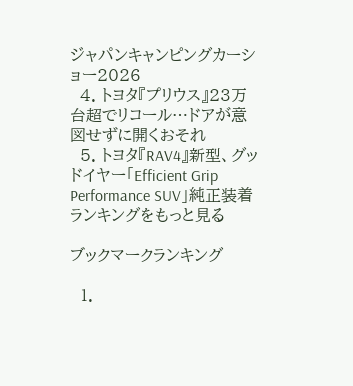ジャパンキャンピングカーショー2026
  4. トヨタ『プリウス』23万台超でリコール…ドアが意図せずに開くおそれ
  5. トヨタ『RAV4』新型、グッドイヤー「Efficient Grip Performance SUV」純正装着
ランキングをもっと見る

ブックマークランキング

  1.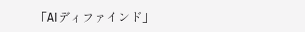「AIディファインド」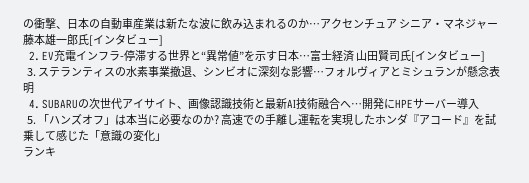の衝撃、日本の自動車産業は新たな波に飲み込まれるのか…アクセンチュア シニア・マネジャー 藤本雄一郎氏[インタビュー]
  2. EV充電インフラ-停滞する世界と“異常値”を示す日本…富士経済 山田賢司氏[インタビュー]
  3. ステランティスの水素事業撤退、シンビオに深刻な影響…フォルヴィアとミシュランが懸念表明
  4. SUBARUの次世代アイサイト、画像認識技術と最新AI技術融合へ…開発にHPEサーバー導入
  5. 「ハンズオフ」は本当に必要なのか? 高速での手離し運転を実現したホンダ『アコード』を試乗して感じた「意識の変化」
ランキ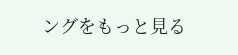ングをもっと見る